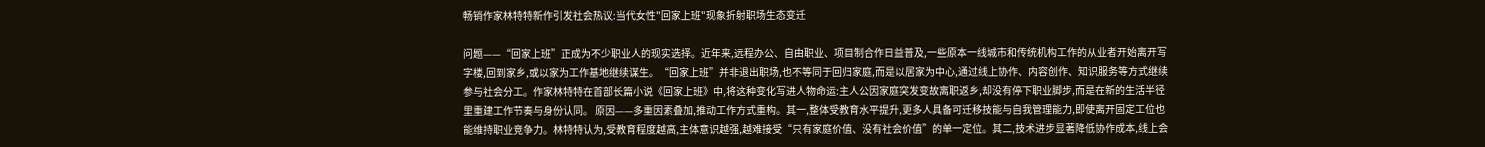畅销作家林特特新作引发社会热议:当代女性"回家上班"现象折射职场生态变迁

问题——“回家上班”正成为不少职业人的现实选择。近年来,远程办公、自由职业、项目制合作日益普及,一些原本一线城市和传统机构工作的从业者开始离开写字楼,回到家乡,或以家为工作基地继续谋生。“回家上班”并非退出职场,也不等同于回归家庭,而是以居家为中心,通过线上协作、内容创作、知识服务等方式继续参与社会分工。作家林特特在首部长篇小说《回家上班》中,将这种变化写进人物命运:主人公因家庭突发变故离职返乡,却没有停下职业脚步,而是在新的生活半径里重建工作节奏与身份认同。 原因——多重因素叠加,推动工作方式重构。其一,整体受教育水平提升,更多人具备可迁移技能与自我管理能力,即使离开固定工位也能维持职业竞争力。林特特认为,受教育程度越高,主体意识越强,越难接受“只有家庭价值、没有社会价值”的单一定位。其二,技术进步显著降低协作成本,线上会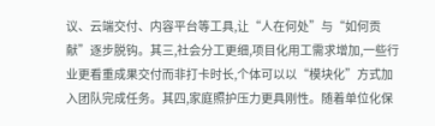议、云端交付、内容平台等工具,让“人在何处”与“如何贡献”逐步脱钩。其三,社会分工更细,项目化用工需求增加,一些行业更看重成果交付而非打卡时长,个体可以以“模块化”方式加入团队完成任务。其四,家庭照护压力更具刚性。随着单位化保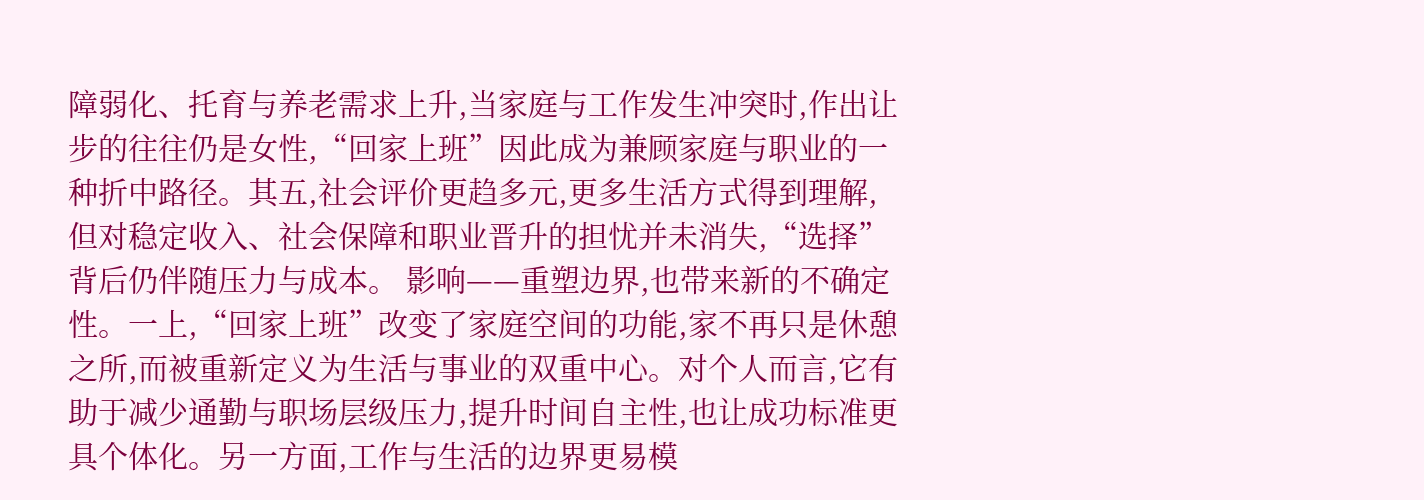障弱化、托育与养老需求上升,当家庭与工作发生冲突时,作出让步的往往仍是女性,“回家上班”因此成为兼顾家庭与职业的一种折中路径。其五,社会评价更趋多元,更多生活方式得到理解,但对稳定收入、社会保障和职业晋升的担忧并未消失,“选择”背后仍伴随压力与成本。 影响——重塑边界,也带来新的不确定性。一上,“回家上班”改变了家庭空间的功能,家不再只是休憩之所,而被重新定义为生活与事业的双重中心。对个人而言,它有助于减少通勤与职场层级压力,提升时间自主性,也让成功标准更具个体化。另一方面,工作与生活的边界更易模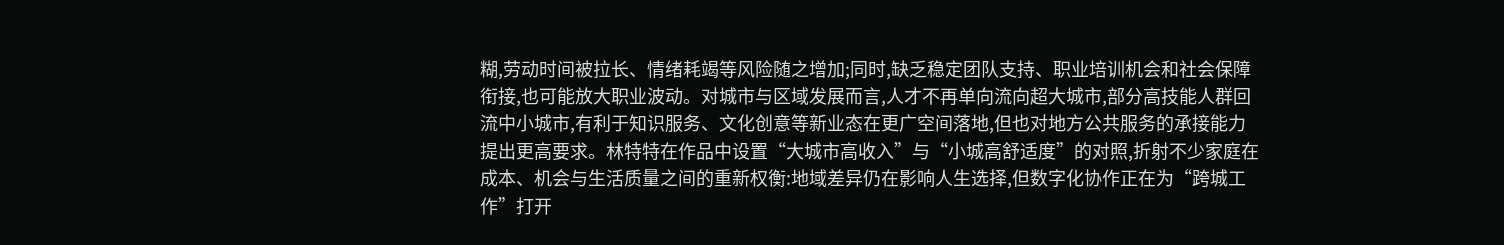糊,劳动时间被拉长、情绪耗竭等风险随之增加;同时,缺乏稳定团队支持、职业培训机会和社会保障衔接,也可能放大职业波动。对城市与区域发展而言,人才不再单向流向超大城市,部分高技能人群回流中小城市,有利于知识服务、文化创意等新业态在更广空间落地,但也对地方公共服务的承接能力提出更高要求。林特特在作品中设置“大城市高收入”与“小城高舒适度”的对照,折射不少家庭在成本、机会与生活质量之间的重新权衡:地域差异仍在影响人生选择,但数字化协作正在为“跨城工作”打开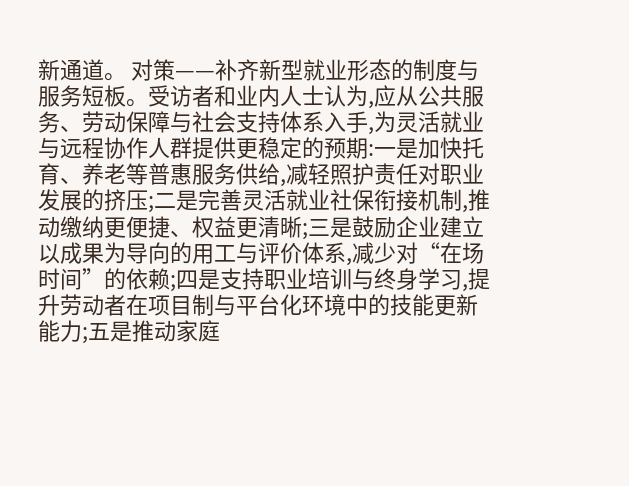新通道。 对策——补齐新型就业形态的制度与服务短板。受访者和业内人士认为,应从公共服务、劳动保障与社会支持体系入手,为灵活就业与远程协作人群提供更稳定的预期:一是加快托育、养老等普惠服务供给,减轻照护责任对职业发展的挤压;二是完善灵活就业社保衔接机制,推动缴纳更便捷、权益更清晰;三是鼓励企业建立以成果为导向的用工与评价体系,减少对“在场时间”的依赖;四是支持职业培训与终身学习,提升劳动者在项目制与平台化环境中的技能更新能力;五是推动家庭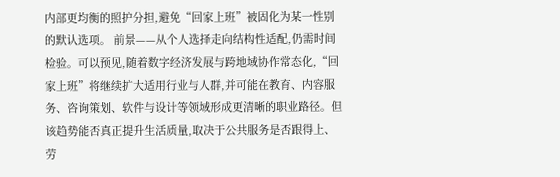内部更均衡的照护分担,避免“回家上班”被固化为某一性别的默认选项。 前景——从个人选择走向结构性适配,仍需时间检验。可以预见,随着数字经济发展与跨地域协作常态化,“回家上班”将继续扩大适用行业与人群,并可能在教育、内容服务、咨询策划、软件与设计等领域形成更清晰的职业路径。但该趋势能否真正提升生活质量,取决于公共服务是否跟得上、劳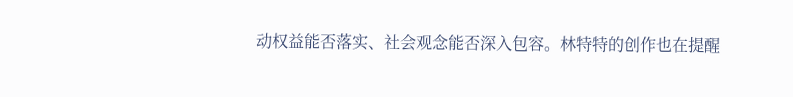动权益能否落实、社会观念能否深入包容。林特特的创作也在提醒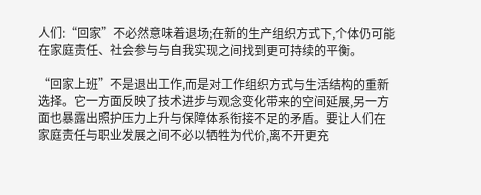人们:“回家”不必然意味着退场;在新的生产组织方式下,个体仍可能在家庭责任、社会参与与自我实现之间找到更可持续的平衡。

“回家上班”不是退出工作,而是对工作组织方式与生活结构的重新选择。它一方面反映了技术进步与观念变化带来的空间延展,另一方面也暴露出照护压力上升与保障体系衔接不足的矛盾。要让人们在家庭责任与职业发展之间不必以牺牲为代价,离不开更充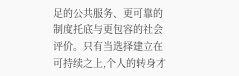足的公共服务、更可靠的制度托底与更包容的社会评价。只有当选择建立在可持续之上,个人的转身才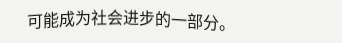可能成为社会进步的一部分。